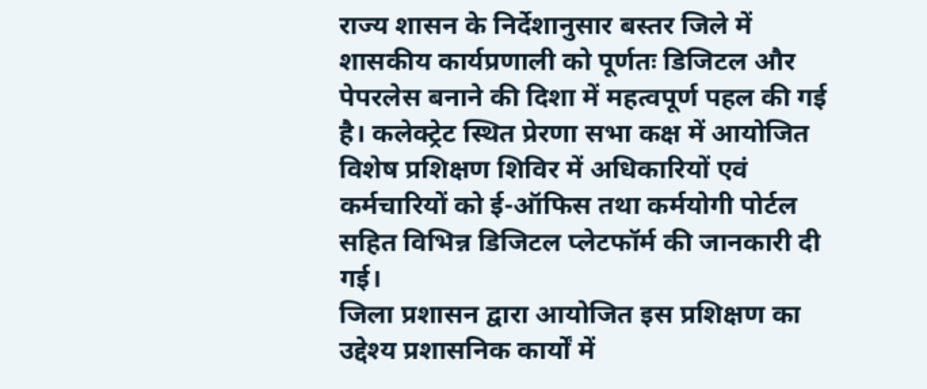राज्य शासन के निर्देशानुसार बस्तर जिले में शासकीय कार्यप्रणाली को पूर्णतः डिजिटल और पेपरलेस बनाने की दिशा में महत्वपूर्ण पहल की गई है। कलेक्ट्रेट स्थित प्रेरणा सभा कक्ष में आयोजित विशेष प्रशिक्षण शिविर में अधिकारियों एवं कर्मचारियों को ई-ऑफिस तथा कर्मयोगी पोर्टल सहित विभिन्न डिजिटल प्लेटफॉर्म की जानकारी दी गई।
जिला प्रशासन द्वारा आयोजित इस प्रशिक्षण का उद्देश्य प्रशासनिक कार्यों में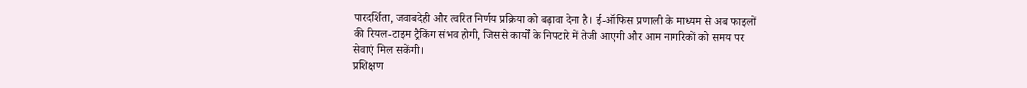पारदर्शिता, जवाबदेही और त्वरित निर्णय प्रक्रिया को बढ़ावा देना है। ई-ऑफिस प्रणाली के माध्यम से अब फाइलों की रियल-टाइम ट्रैकिंग संभव होगी, जिससे कार्यों के निपटारे में तेजी आएगी और आम नागरिकों को समय पर सेवाएं मिल सकेंगी।
प्रशिक्षण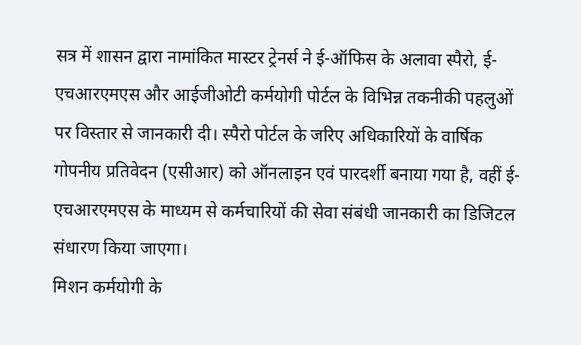सत्र में शासन द्वारा नामांकित मास्टर ट्रेनर्स ने ई-ऑफिस के अलावा स्पैरो, ई-एचआरएमएस और आईजीओटी कर्मयोगी पोर्टल के विभिन्न तकनीकी पहलुओं पर विस्तार से जानकारी दी। स्पैरो पोर्टल के जरिए अधिकारियों के वार्षिक गोपनीय प्रतिवेदन (एसीआर) को ऑनलाइन एवं पारदर्शी बनाया गया है, वहीं ई-एचआरएमएस के माध्यम से कर्मचारियों की सेवा संबंधी जानकारी का डिजिटल संधारण किया जाएगा।
मिशन कर्मयोगी के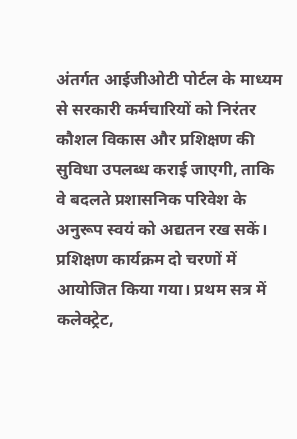अंतर्गत आईजीओटी पोर्टल के माध्यम से सरकारी कर्मचारियों को निरंतर कौशल विकास और प्रशिक्षण की सुविधा उपलब्ध कराई जाएगी, ताकि वे बदलते प्रशासनिक परिवेश के अनुरूप स्वयं को अद्यतन रख सकें।
प्रशिक्षण कार्यक्रम दो चरणों में आयोजित किया गया। प्रथम सत्र में कलेक्ट्रेट,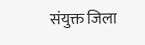संयुक्त जिला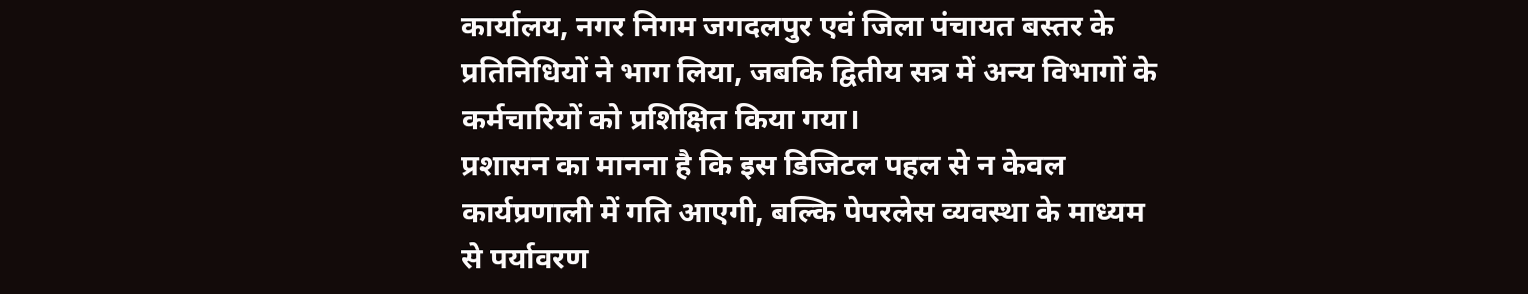कार्यालय, नगर निगम जगदलपुर एवं जिला पंचायत बस्तर के प्रतिनिधियों ने भाग लिया, जबकि द्वितीय सत्र में अन्य विभागों के कर्मचारियों को प्रशिक्षित किया गया।
प्रशासन का मानना है कि इस डिजिटल पहल से न केवल कार्यप्रणाली में गति आएगी, बल्कि पेपरलेस व्यवस्था के माध्यम से पर्यावरण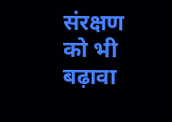संरक्षण को भी बढ़ावा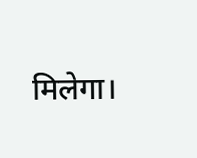मिलेगा।